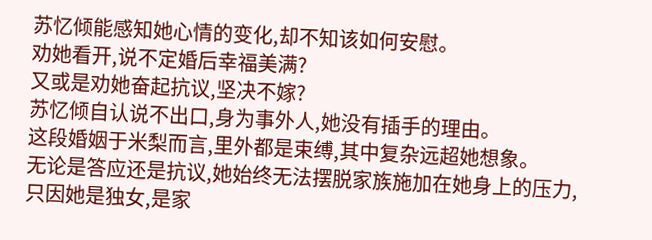苏忆倾能感知她心情的变化,却不知该如何安慰。
劝她看开,说不定婚后幸福美满?
又或是劝她奋起抗议,坚决不嫁?
苏忆倾自认说不出口,身为事外人,她没有插手的理由。
这段婚姻于米梨而言,里外都是束缚,其中复杂远超她想象。
无论是答应还是抗议,她始终无法摆脱家族施加在她身上的压力,只因她是独女,是家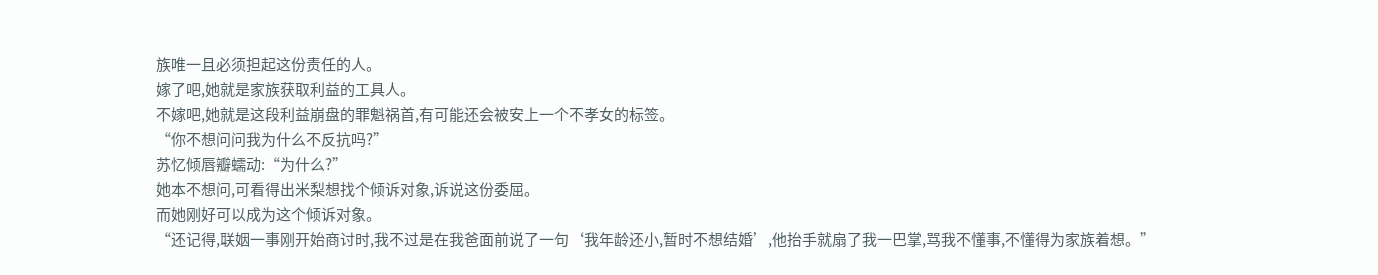族唯一且必须担起这份责任的人。
嫁了吧,她就是家族获取利益的工具人。
不嫁吧,她就是这段利益崩盘的罪魁祸首,有可能还会被安上一个不孝女的标签。
“你不想问问我为什么不反抗吗?”
苏忆倾唇瓣蠕动:“为什么?”
她本不想问,可看得出米梨想找个倾诉对象,诉说这份委屈。
而她刚好可以成为这个倾诉对象。
“还记得,联姻一事刚开始商讨时,我不过是在我爸面前说了一句‘我年龄还小,暂时不想结婚’,他抬手就扇了我一巴掌,骂我不懂事,不懂得为家族着想。”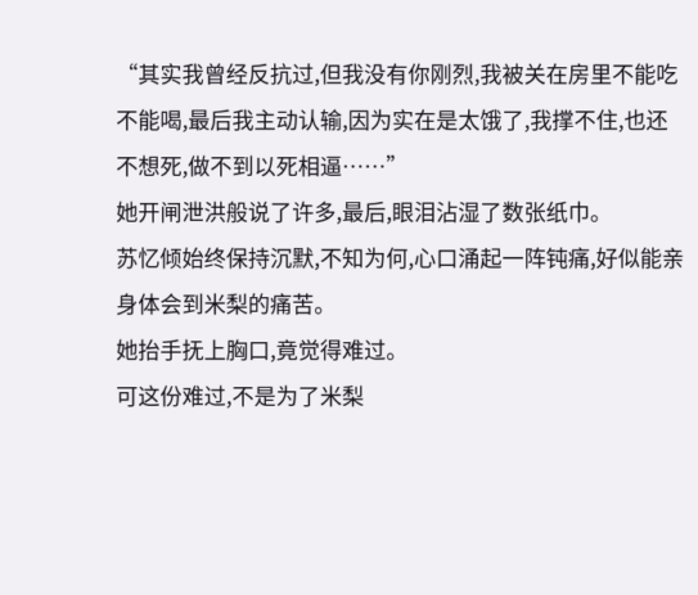“其实我曾经反抗过,但我没有你刚烈,我被关在房里不能吃不能喝,最后我主动认输,因为实在是太饿了,我撑不住,也还不想死,做不到以死相逼……”
她开闸泄洪般说了许多,最后,眼泪沾湿了数张纸巾。
苏忆倾始终保持沉默,不知为何,心口涌起一阵钝痛,好似能亲身体会到米梨的痛苦。
她抬手抚上胸口,竟觉得难过。
可这份难过,不是为了米梨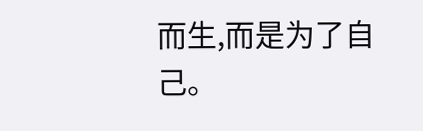而生,而是为了自己。